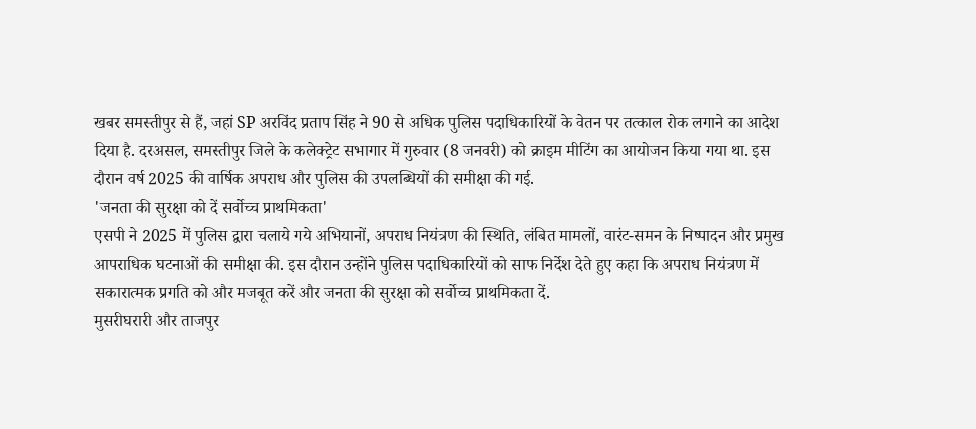खबर समस्तीपुर से हैं, जहां SP अरविंद प्रताप सिंह ने 90 से अधिक पुलिस पदाधिकारियों के वेतन पर तत्काल रोक लगाने का आदेश दिया है. दरअसल, समस्तीपुर जिले के कलेक्ट्रेट सभागार में गुरुवार (8 जनवरी) को क्राइम मीटिंग का आयोजन किया गया था. इस दौरान वर्ष 2025 की वार्षिक अपराध और पुलिस की उपलब्धियों की समीक्षा की गई.
'जनता की सुरक्षा को दें सर्वोच्च प्राथमिकता'
एसपी ने 2025 में पुलिस द्वारा चलाये गये अभियानों, अपराध नियंत्रण की स्थिति, लंबित मामलों, वारंट-समन के निष्पादन और प्रमुख आपराधिक घटनाओं की समीक्षा की. इस दौरान उन्होंने पुलिस पदाधिकारियों को साफ निर्देश देते हुए कहा कि अपराध नियंत्रण में सकारात्मक प्रगति को और मजबूत करें और जनता की सुरक्षा को सर्वोच्च प्राथमिकता दें.
मुसरीघरारी और ताजपुर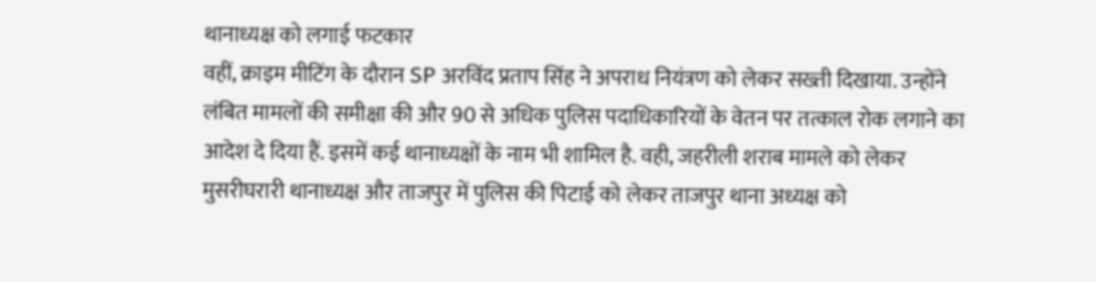थानाध्यक्ष को लगाई फटकार
वहीं, क्राइम मीटिंग के दौरान SP अरविंद प्रताप सिंह ने अपराध नियंत्रण को लेकर सख्ती दिखाया. उन्होंने लंबित मामलों की समीक्षा की और 90 से अधिक पुलिस पदाधिकारियों के वेतन पर तत्काल रोक लगाने का आदेश दे दिया हैं. इसमें कई थानाध्यक्षों के नाम भी शामिल है. वही, जहरीली शराब मामले को लेकर मुसरीघरारी थानाध्यक्ष और ताजपुर में पुलिस की पिटाई को लेकर ताजपुर थाना अध्यक्ष को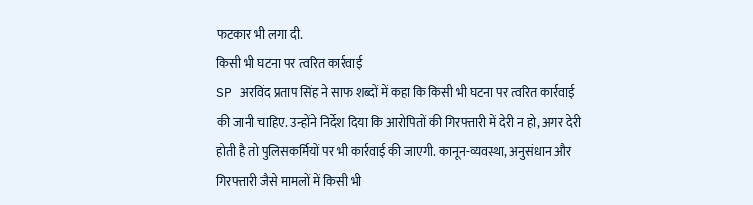फटकार भी लगा दी.
किसी भी घटना पर त्वरित कार्रवाई
SP अरविंद प्रताप सिंह ने साफ शब्दों में कहा कि किसी भी घटना पर त्वरित कार्रवाई की जानी चाहिए. उन्होंने निर्देश दिया कि आरोपितों की गिरफ्तारी में देरी न हो, अगर देरी होती है तो पुलिसकर्मियों पर भी कार्रवाई की जाएगी. कानून-व्यवस्था, अनुसंधान और गिरफ्तारी जैसे मामलों में किसी भी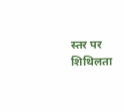स्तर पर शिथिलता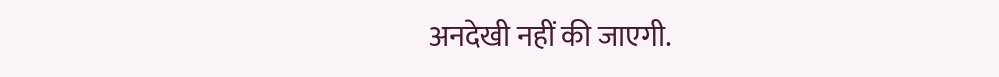अनदेखी नहीं की जाएगी.